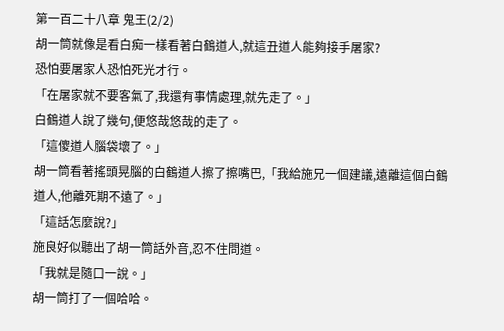第一百二十八章 鬼王(2/2)
胡一筒就像是看白痴一樣看著白鶴道人,就這丑道人能夠接手屠家?
恐怕要屠家人恐怕死光才行。
「在屠家就不要客氣了,我還有事情處理,就先走了。」
白鶴道人說了幾句,便悠哉悠哉的走了。
「這傻道人腦袋壞了。」
胡一筒看著搖頭晃腦的白鶴道人擦了擦嘴巴,「我給施兄一個建議,遠離這個白鶴道人,他離死期不遠了。」
「這話怎麼說?」
施良好似聽出了胡一筒話外音,忍不住問道。
「我就是隨口一說。」
胡一筒打了一個哈哈。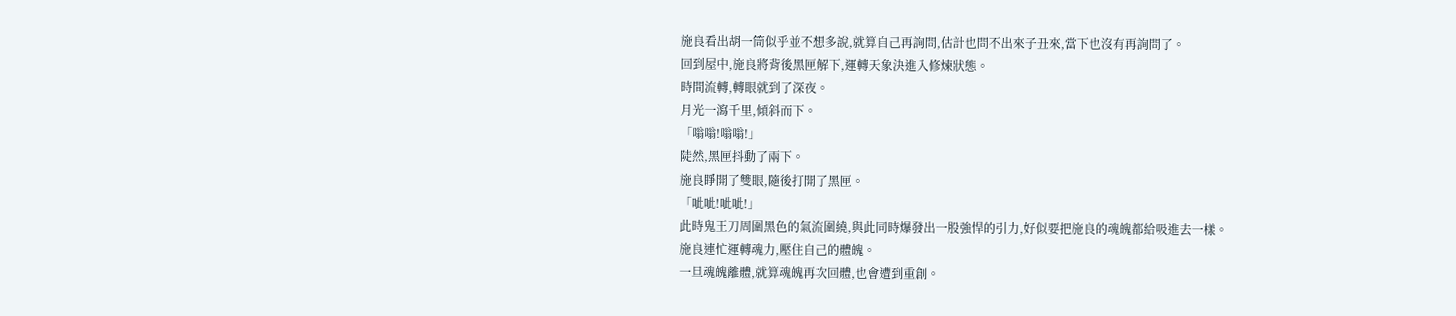施良看出胡一筒似乎並不想多說,就算自己再詢問,估計也問不出來子丑來,當下也沒有再詢問了。
回到屋中,施良將背後黑匣解下,運轉天象決進入修煉狀態。
時間流轉,轉眼就到了深夜。
月光一瀉千里,傾斜而下。
「嗡嗡!嗡嗡!」
陡然,黑匣抖動了兩下。
施良睜開了雙眼,隨後打開了黑匣。
「呲呲!呲呲!」
此時鬼王刀周圍黑色的氣流圍繞,與此同時爆發出一股強悍的引力,好似要把施良的魂魄都給吸進去一樣。
施良連忙運轉魂力,壓住自己的體魄。
一旦魂魄離體,就算魂魄再次回體,也會遭到重創。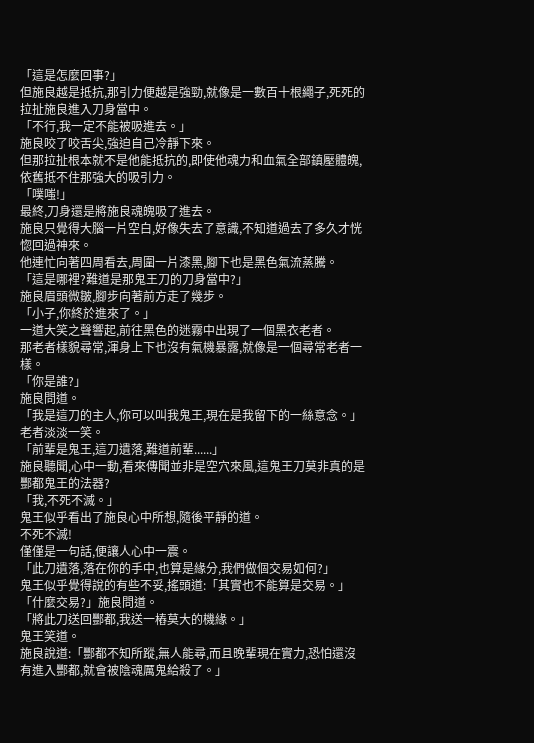「這是怎麼回事?」
但施良越是抵抗,那引力便越是強勁,就像是一數百十根繩子,死死的拉扯施良進入刀身當中。
「不行,我一定不能被吸進去。」
施良咬了咬舌尖,強迫自己冷靜下來。
但那拉扯根本就不是他能抵抗的,即使他魂力和血氣全部鎮壓體魄,依舊抵不住那強大的吸引力。
「噗嗤!」
最終,刀身還是將施良魂魄吸了進去。
施良只覺得大腦一片空白,好像失去了意識,不知道過去了多久才恍惚回過神來。
他連忙向著四周看去,周圍一片漆黑,腳下也是黑色氣流蒸騰。
「這是哪裡?難道是那鬼王刀的刀身當中?」
施良眉頭微皺,腳步向著前方走了幾步。
「小子,你終於進來了。」
一道大笑之聲響起,前往黑色的迷霧中出現了一個黑衣老者。
那老者樣貌尋常,渾身上下也沒有氣機暴露,就像是一個尋常老者一樣。
「你是誰?」
施良問道。
「我是這刀的主人,你可以叫我鬼王,現在是我留下的一絲意念。」
老者淡淡一笑。
「前輩是鬼王,這刀遺落,難道前輩......」
施良聽聞,心中一動,看來傳聞並非是空穴來風,這鬼王刀莫非真的是酆都鬼王的法器?
「我,不死不滅。」
鬼王似乎看出了施良心中所想,隨後平靜的道。
不死不滅!
僅僅是一句話,便讓人心中一震。
「此刀遺落,落在你的手中,也算是緣分,我們做個交易如何?」
鬼王似乎覺得說的有些不妥,搖頭道:「其實也不能算是交易。」
「什麼交易?」施良問道。
「將此刀送回酆都,我送一樁莫大的機緣。」
鬼王笑道。
施良說道:「酆都不知所蹤,無人能尋,而且晚輩現在實力,恐怕還沒有進入酆都,就會被陰魂厲鬼給殺了。」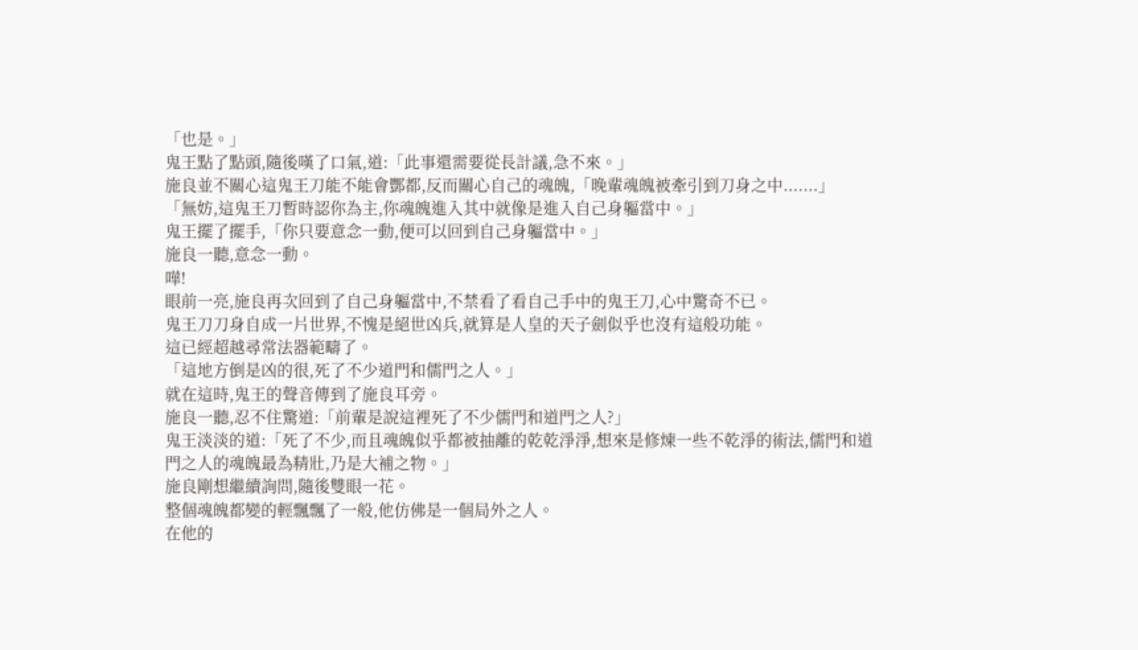「也是。」
鬼王點了點頭,隨後嘆了口氣,道:「此事還需要從長計議,急不來。」
施良並不關心這鬼王刀能不能會酆都,反而關心自己的魂魄,「晚輩魂魄被牽引到刀身之中.......」
「無妨,這鬼王刀暫時認你為主,你魂魄進入其中就像是進入自己身軀當中。」
鬼王擺了擺手,「你只要意念一動,便可以回到自己身軀當中。」
施良一聽,意念一動。
嘩!
眼前一亮,施良再次回到了自己身軀當中,不禁看了看自己手中的鬼王刀,心中驚奇不已。
鬼王刀刀身自成一片世界,不愧是絕世凶兵,就算是人皇的天子劍似乎也沒有這般功能。
這已經超越尋常法器範疇了。
「這地方倒是凶的很,死了不少道門和儒門之人。」
就在這時,鬼王的聲音傳到了施良耳旁。
施良一聽,忍不住驚道:「前輩是說這裡死了不少儒門和道門之人?」
鬼王淡淡的道:「死了不少,而且魂魄似乎都被抽離的乾乾淨淨,想來是修煉一些不乾淨的術法,儒門和道門之人的魂魄最為精壯,乃是大補之物。」
施良剛想繼續詢問,隨後雙眼一花。
整個魂魄都變的輕飄飄了一般,他仿佛是一個局外之人。
在他的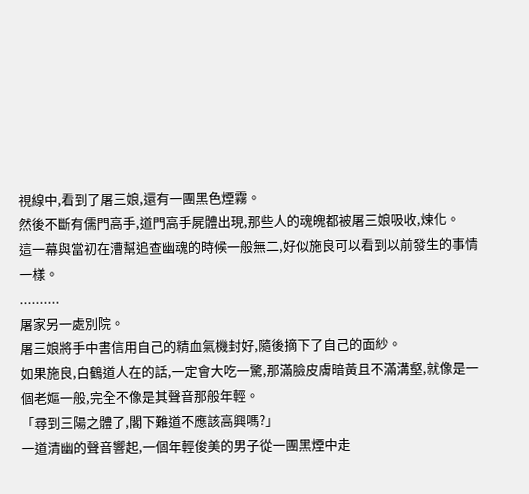視線中,看到了屠三娘,還有一團黑色煙霧。
然後不斷有儒門高手,道門高手屍體出現,那些人的魂魄都被屠三娘吸收,煉化。
這一幕與當初在漕幫追查幽魂的時候一般無二,好似施良可以看到以前發生的事情一樣。
..........
屠家另一處別院。
屠三娘將手中書信用自己的精血氣機封好,隨後摘下了自己的面紗。
如果施良,白鶴道人在的話,一定會大吃一驚,那滿臉皮膚暗黃且不滿溝壑,就像是一個老嫗一般,完全不像是其聲音那般年輕。
「尋到三陽之體了,閣下難道不應該高興嗎?」
一道清幽的聲音響起,一個年輕俊美的男子從一團黑煙中走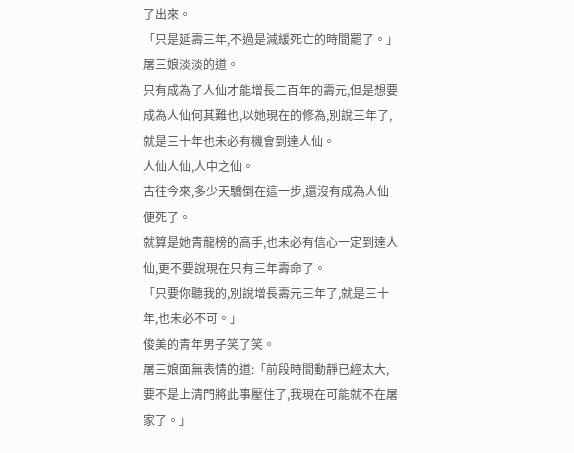了出來。
「只是延壽三年,不過是減緩死亡的時間罷了。」
屠三娘淡淡的道。
只有成為了人仙才能增長二百年的壽元,但是想要成為人仙何其難也,以她現在的修為,別說三年了,就是三十年也未必有機會到達人仙。
人仙人仙,人中之仙。
古往今來,多少天驕倒在這一步,還沒有成為人仙便死了。
就算是她青龍榜的高手,也未必有信心一定到達人仙,更不要說現在只有三年壽命了。
「只要你聽我的,別說增長壽元三年了,就是三十年,也未必不可。」
俊美的青年男子笑了笑。
屠三娘面無表情的道:「前段時間動靜已經太大,要不是上清門將此事壓住了,我現在可能就不在屠家了。」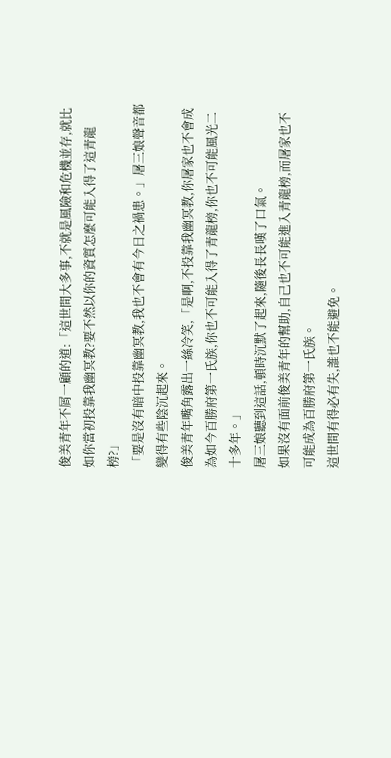俊美青年不屑一顧的道:「這世間大多事,不就是風險和危機並存,就比如你當初投靠我幽冥教?要不然以你的資質怎麼可能入得了這青龍榜?」
「要是沒有暗中投靠幽冥教,我也不會有今日之禍患。」屠三娘聲音都變得有些陰沉起來。
俊美青年嘴角露出一絲冷笑,「是啊,不投靠我幽冥教,你屠家也不會成為如今百勝府第一氏族,你也不可能入得了青龍榜,你也不可能風光二十多年。」
屠三娘聽到這話,頓時沉默了起來,隨後長長嘆了口氣。
如果沒有面前俊美青年的幫助,自己也不可能進入青龍榜,而屠家也不可能成為百勝府第一氏族。
這世間有得必有失,誰也不能避免。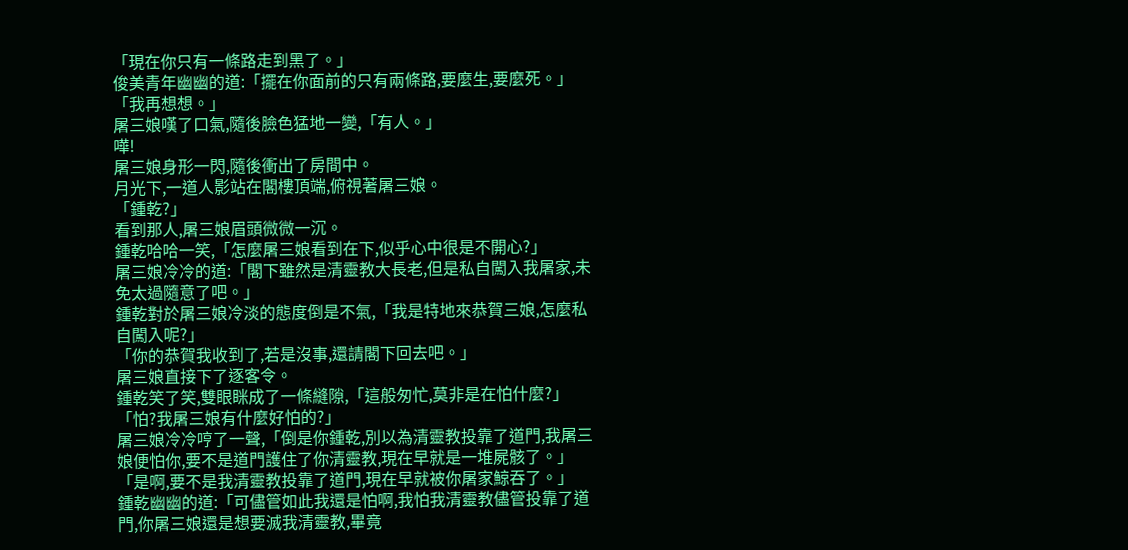「現在你只有一條路走到黑了。」
俊美青年幽幽的道:「擺在你面前的只有兩條路,要麼生,要麼死。」
「我再想想。」
屠三娘嘆了口氣,隨後臉色猛地一變,「有人。」
嘩!
屠三娘身形一閃,隨後衝出了房間中。
月光下,一道人影站在閣樓頂端,俯視著屠三娘。
「鍾乾?」
看到那人,屠三娘眉頭微微一沉。
鍾乾哈哈一笑,「怎麼屠三娘看到在下,似乎心中很是不開心?」
屠三娘冷冷的道:「閣下雖然是清靈教大長老,但是私自闖入我屠家,未免太過隨意了吧。」
鍾乾對於屠三娘冷淡的態度倒是不氣,「我是特地來恭賀三娘,怎麼私自闖入呢?」
「你的恭賀我收到了,若是沒事,還請閣下回去吧。」
屠三娘直接下了逐客令。
鍾乾笑了笑,雙眼眯成了一條縫隙,「這般匆忙,莫非是在怕什麼?」
「怕?我屠三娘有什麼好怕的?」
屠三娘冷冷哼了一聲,「倒是你鍾乾,別以為清靈教投靠了道門,我屠三娘便怕你,要不是道門護住了你清靈教,現在早就是一堆屍骸了。」
「是啊,要不是我清靈教投靠了道門,現在早就被你屠家鯨吞了。」
鍾乾幽幽的道:「可儘管如此我還是怕啊,我怕我清靈教儘管投靠了道門,你屠三娘還是想要滅我清靈教,畢竟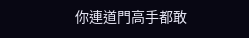你連道門高手都敢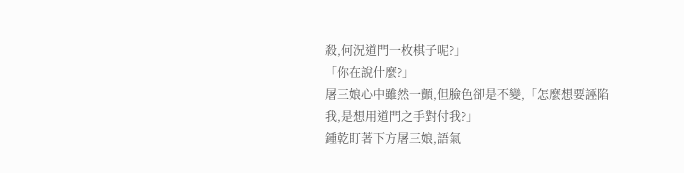殺,何況道門一枚棋子呢?」
「你在說什麼?」
屠三娘心中雖然一顫,但臉色卻是不變,「怎麼想要誣陷我,是想用道門之手對付我?」
鍾乾盯著下方屠三娘,語氣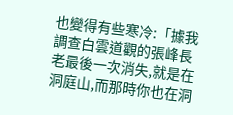也變得有些寒冷:「據我調查白雲道觀的張峰長老最後一次消失,就是在洞庭山,而那時你也在洞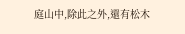庭山中,除此之外,還有松木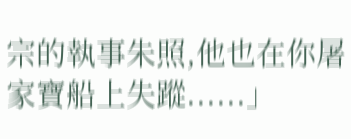宗的執事朱照,他也在你屠家寶船上失蹤......」